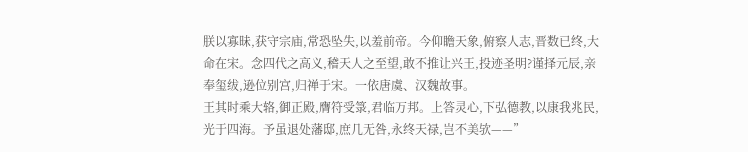朕以寡昧,获守宗庙,常恐坠失,以羞前帝。今仰瞻天象,俯察人志,晋数已终,大命在宋。念四代之高义,稽天人之至望,敢不推让兴王,投迹圣明?谨择元辰,亲奉玺绂,逊位别宫,归禅于宋。一依唐虞、汉魏故事。
王其时乘大辂,御正殿,膺符受箓,君临万邦。上答灵心,下弘德教,以康我兆民,光于四海。予虽退处藩邸,庶几无咎,永终天禄,岂不美欤——”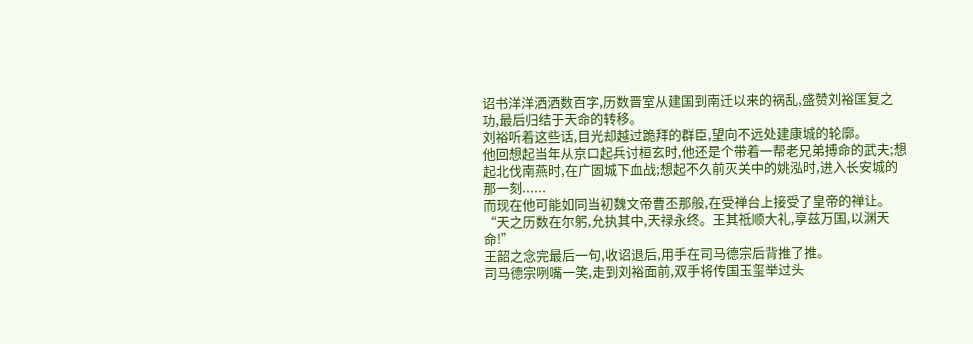诏书洋洋洒洒数百字,历数晋室从建国到南迁以来的祸乱,盛赞刘裕匡复之功,最后归结于天命的转移。
刘裕听着这些话,目光却越过跪拜的群臣,望向不远处建康城的轮廓。
他回想起当年从京口起兵讨桓玄时,他还是个带着一帮老兄弟搏命的武夫;想起北伐南燕时,在广固城下血战;想起不久前灭关中的姚泓时,进入长安城的那一刻......
而现在他可能如同当初魏文帝曹丕那般,在受禅台上接受了皇帝的禅让。
“天之历数在尔躬,允执其中,天禄永终。王其祗顺大礼,享兹万国,以渊天命!”
王韶之念完最后一句,收诏退后,用手在司马德宗后背推了推。
司马德宗咧嘴一笑,走到刘裕面前,双手将传国玉玺举过头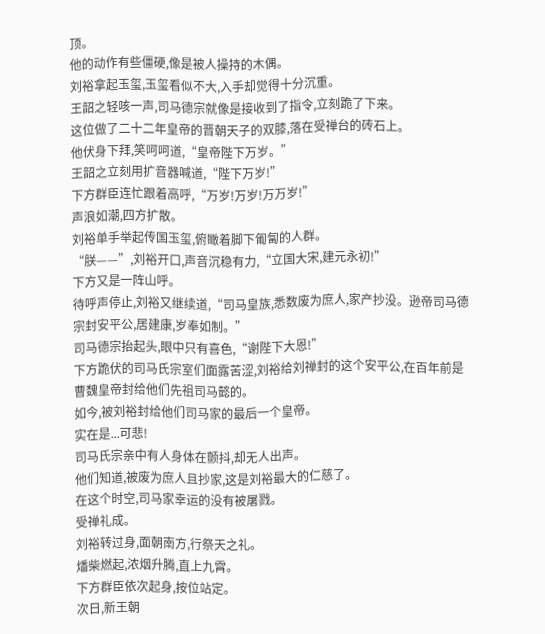顶。
他的动作有些僵硬,像是被人操持的木偶。
刘裕拿起玉玺,玉玺看似不大,入手却觉得十分沉重。
王韶之轻咳一声,司马德宗就像是接收到了指令,立刻跪了下来。
这位做了二十二年皇帝的晋朝天子的双膝,落在受禅台的砖石上。
他伏身下拜,笑呵呵道,“皇帝陛下万岁。”
王韶之立刻用扩音器喊道,“陛下万岁!”
下方群臣连忙跟着高呼,“万岁!万岁!万万岁!”
声浪如潮,四方扩散。
刘裕单手举起传国玉玺,俯瞰着脚下匍匐的人群。
“朕——”,刘裕开口,声音沉稳有力,“立国大宋,建元永初!”
下方又是一阵山呼。
待呼声停止,刘裕又继续道,“司马皇族,悉数废为庶人,家产抄没。逊帝司马德宗封安平公,居建康,岁奉如制。”
司马德宗抬起头,眼中只有喜色,“谢陛下大恩!”
下方跪伏的司马氏宗室们面露苦涩,刘裕给刘禅封的这个安平公,在百年前是曹魏皇帝封给他们先祖司马懿的。
如今,被刘裕封给他们司马家的最后一个皇帝。
实在是...可悲!
司马氏宗亲中有人身体在颤抖,却无人出声。
他们知道,被废为庶人且抄家,这是刘裕最大的仁慈了。
在这个时空,司马家幸运的没有被屠戮。
受禅礼成。
刘裕转过身,面朝南方,行祭天之礼。
燔柴燃起,浓烟升腾,直上九霄。
下方群臣依次起身,按位站定。
次日,新王朝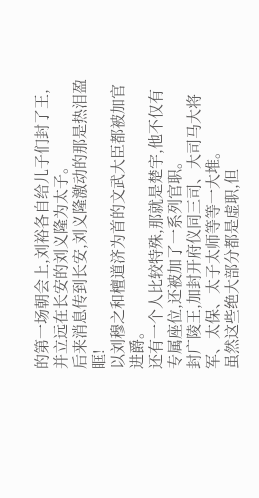的第一场朝会上,刘裕各自给儿子们封了王,并立远在长安的刘义隆为太子。
后来消息传到长安,刘义隆激动的那是热泪盈眶!
以刘穆之和檀道济为首的文武大臣都被加官进爵。
还有一个人比较特殊,那就是楚宇,他不仅有专属座位,还被加了一系列官职。
封广陵王,加封开府仪同三司、大司马大将军、太保、太子太师等等一大堆。
虽然这些绝大部分都是虚职,但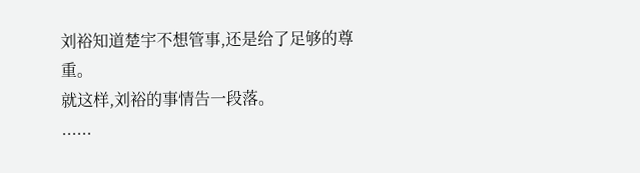刘裕知道楚宇不想管事,还是给了足够的尊重。
就这样,刘裕的事情告一段落。
......